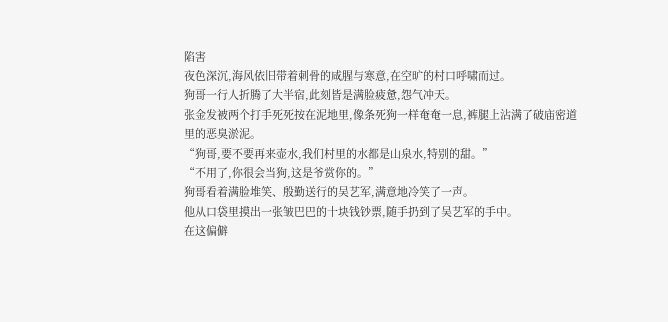陷害
夜色深沉,海风依旧带着刺骨的咸腥与寒意,在空旷的村口呼啸而过。
狗哥一行人折腾了大半宿,此刻皆是满脸疲惫,怨气冲天。
张金发被两个打手死死按在泥地里,像条死狗一样奄奄一息,裤腿上沾满了破庙密道里的恶臭淤泥。
“狗哥,要不要再来壶水,我们村里的水都是山泉水,特别的甜。”
“不用了,你很会当狗,这是爷赏你的。”
狗哥看着满脸堆笑、殷勤送行的吴艺军,满意地冷笑了一声。
他从口袋里摸出一张皱巴巴的十块钱钞票,随手扔到了吴艺军的手中。
在这偏僻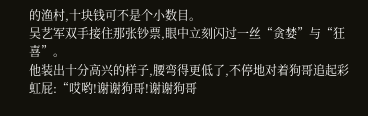的渔村,十块钱可不是个小数目。
吴艺军双手接住那张钞票,眼中立刻闪过一丝“贪婪”与“狂喜”。
他装出十分高兴的样子,腰弯得更低了,不停地对着狗哥追起彩虹屁:“哎哟!谢谢狗哥!谢谢狗哥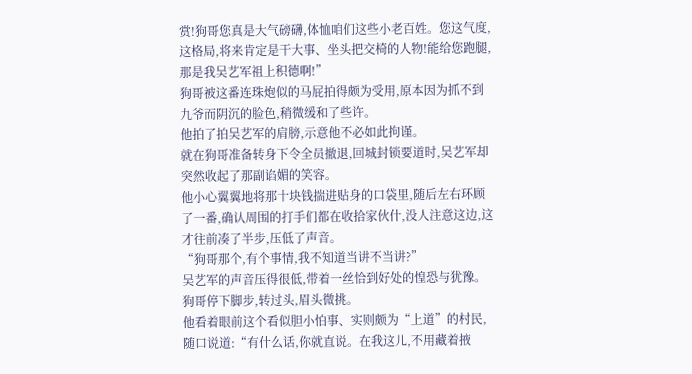赏!狗哥您真是大气磅礴,体恤咱们这些小老百姓。您这气度,这格局,将来肯定是干大事、坐头把交椅的人物!能给您跑腿,那是我吴艺军祖上积德啊!”
狗哥被这番连珠炮似的马屁拍得颇为受用,原本因为抓不到九爷而阴沉的脸色,稍微缓和了些许。
他拍了拍吴艺军的肩膀,示意他不必如此拘谨。
就在狗哥准备转身下令全员撤退,回城封锁要道时,吴艺军却突然收起了那副谄媚的笑容。
他小心翼翼地将那十块钱揣进贴身的口袋里,随后左右环顾了一番,确认周围的打手们都在收拾家伙什,没人注意这边,这才往前凑了半步,压低了声音。
“狗哥那个,有个事情,我不知道当讲不当讲?”
吴艺军的声音压得很低,带着一丝恰到好处的惶恐与犹豫。
狗哥停下脚步,转过头,眉头微挑。
他看着眼前这个看似胆小怕事、实则颇为“上道”的村民,随口说道:“有什么话,你就直说。在我这儿,不用藏着掖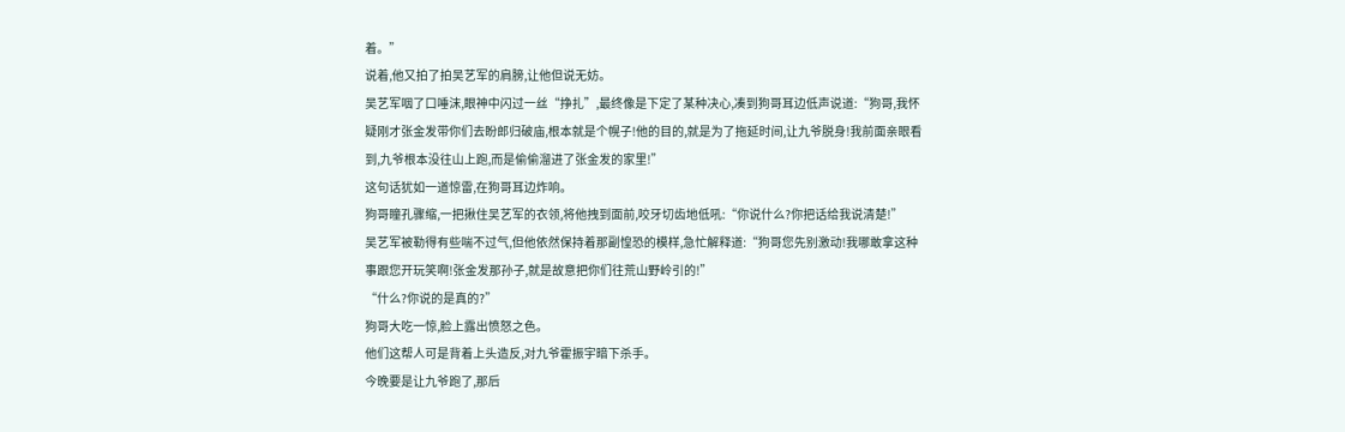着。”
说着,他又拍了拍吴艺军的肩膀,让他但说无妨。
吴艺军咽了口唾沫,眼神中闪过一丝“挣扎”,最终像是下定了某种决心,凑到狗哥耳边低声说道:“狗哥,我怀疑刚才张金发带你们去盼郎归破庙,根本就是个幌子!他的目的,就是为了拖延时间,让九爷脱身!我前面亲眼看到,九爷根本没往山上跑,而是偷偷溜进了张金发的家里!”
这句话犹如一道惊雷,在狗哥耳边炸响。
狗哥瞳孔骤缩,一把揪住吴艺军的衣领,将他拽到面前,咬牙切齿地低吼:“你说什么?你把话给我说清楚!”
吴艺军被勒得有些喘不过气,但他依然保持着那副惶恐的模样,急忙解释道:“狗哥您先别激动!我哪敢拿这种事跟您开玩笑啊!张金发那孙子,就是故意把你们往荒山野岭引的!”
“什么?你说的是真的?”
狗哥大吃一惊,脸上露出愤怒之色。
他们这帮人可是背着上头造反,对九爷霍振宇暗下杀手。
今晚要是让九爷跑了,那后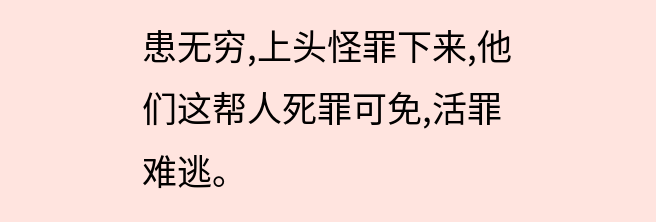患无穷,上头怪罪下来,他们这帮人死罪可免,活罪难逃。